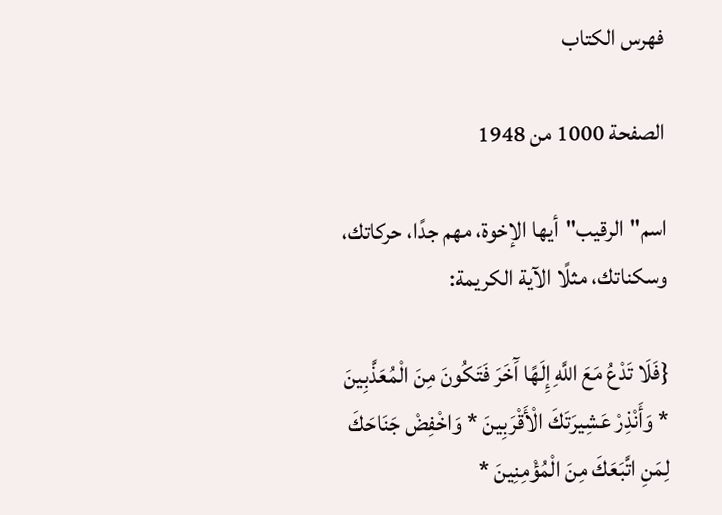فهرس الكتاب

الصفحة 1000 من 1948

اسم"الرقيب"أيها الإخوة، مهم جدًا، حركاتك، وسكناتك، مثلًا الآية الكريمة:

{فَلَا تَدْعُ مَعَ اللَّهِ إِلَهًا آَخَرَ فَتَكُونَ مِنَ الْمُعَذَّبِينَ * وَأَنْذِرْ عَشِيرَتَكَ الْأَقْرَبِينَ * وَاخْفِضْ جَنَاحَكَ لِمَنِ اتَّبَعَكَ مِنَ الْمُؤْمِنِينَ *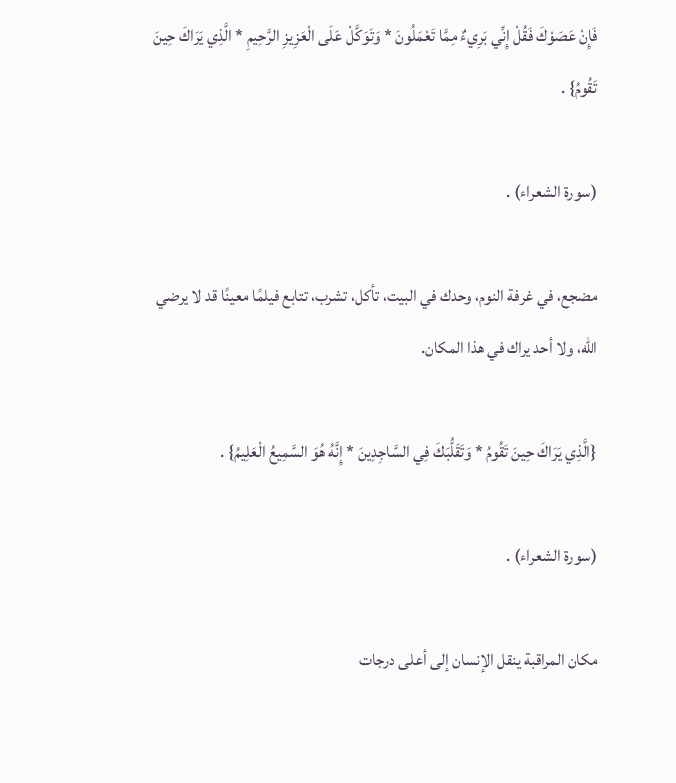فَإِنْ عَصَوْكَ فَقُلْ إِنِّي بَرِيءٌ مِمَّا تَعْمَلُونَ * وَتَوَكَّلْ عَلَى الْعَزِيزِ الرَّحِيمِ * الَّذِي يَرَاكَ حِينَ تَقُومُ} .

(سورة الشعراء) .

مضجع، في غرفة النوم، وحدك في البيت، تأكل، تشرب، تتابع فيلمًا معينًا قد لا يرضي الله، ولا أحد يراك في هذا المكان.

{الَّذِي يَرَاكَ حِينَ تَقُومُ * وَتَقَلُّبَكَ فِي السَّاجِدِينَ * إِنَّهُ هُوَ السَّمِيعُ الْعَلِيمُ} .

(سورة الشعراء) .

مكان المراقبة ينقل الإنسان إلى أعلى درجات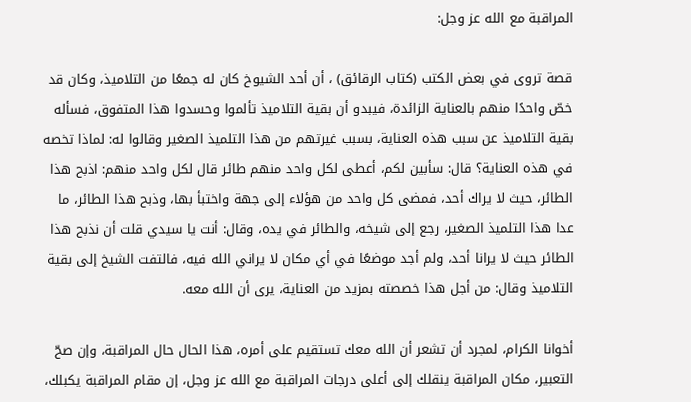المراقبة مع الله عز وجل:

قصة تروى في بعض الكتب (كتاب الرقائق) ، أن أحد الشيوخ كان له جمعًا من التلاميذ، وكان قد خصّ واحدًا منهم بالعناية الزائدة، فيبدو أن بقية التلاميذ تألموا وحسدوا هذا المتفوق، فسأله بقية التلاميذ عن سبب هذه العناية، بسبب غيرتهم من هذا التلميذ الصغير وقالوا له: لماذا تخصه في هذه العناية؟ قال: سأبين لكم، أعطى لكل واحد منهم طائر قال لكل واحد منهم: اذبح هذا الطائر، حيث لا يراك أحد، فمضى كل واحد من هؤلاء إلى جهة واختبأ بها، وذبح هذا الطائر، ما عدا هذا التلميذ الصغير، رجع إلى شيخه، والطائر في يده، وقال: أنت يا سيدي قلت أن نذبح هذا الطائر حيث لا يرانا أحد، ولم أجد موضعًا في أي مكان لا يراني الله فيه، فالتفت الشيخ إلى بقية التلاميذ وقال: من أجل هذا خصصته بمزيد من العناية، يرى أن الله معه.

أخوانا الكرام، لمجرد أن تشعر أن الله معك تستقيم على أمره، هذا الحال حال المراقبة، وإن صحّ التعبير، مكان المراقبة ينقلك إلى أعلى درجات المراقبة مع الله عز وجل، إن مقام المراقبة يكبلك،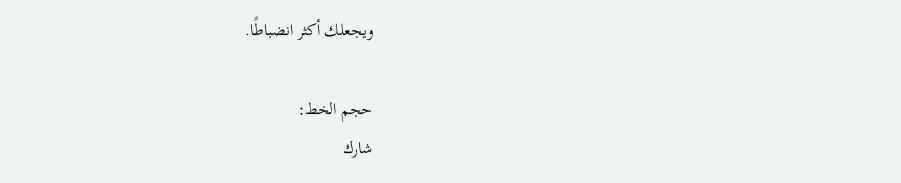ويجعلك أكثر انضباطًا.

حجم الخط:
شارك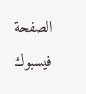الصفحة
فيسبوك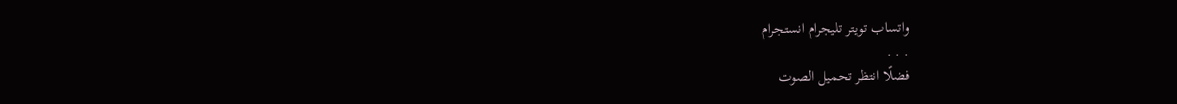واتساب تويتر تليجرام انستجرام
. . .
فضلًا انتظر تحميل الصوت